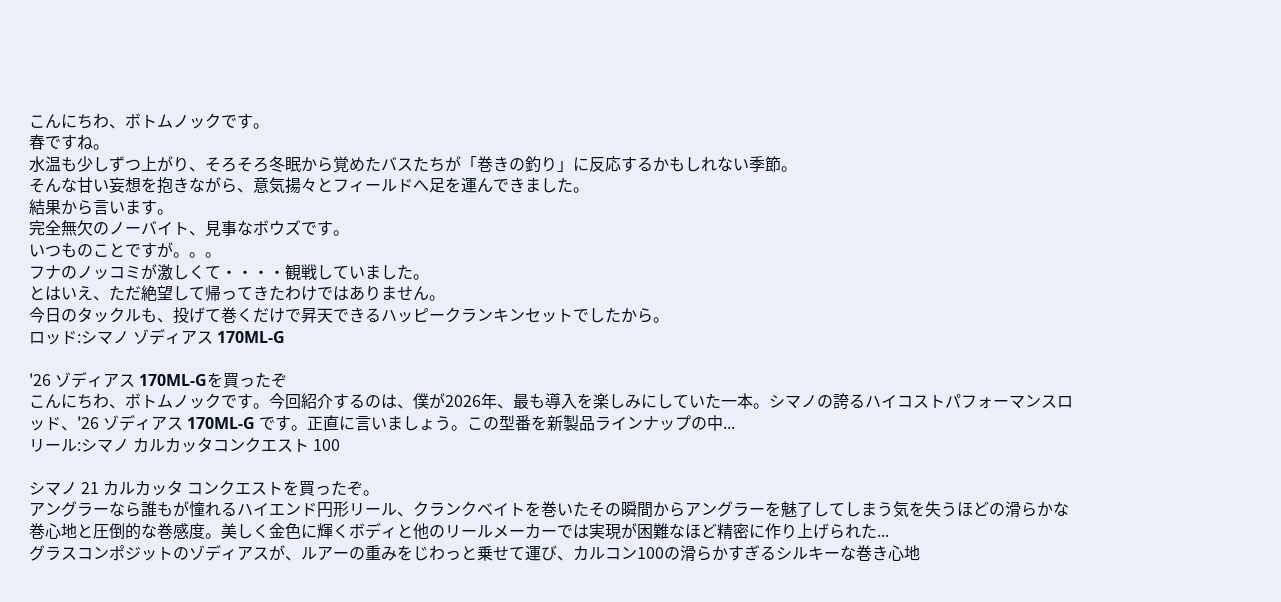こんにちわ、ボトムノックです。
春ですね。
水温も少しずつ上がり、そろそろ冬眠から覚めたバスたちが「巻きの釣り」に反応するかもしれない季節。
そんな甘い妄想を抱きながら、意気揚々とフィールドへ足を運んできました。
結果から言います。
完全無欠のノーバイト、見事なボウズです。
いつものことですが。。。
フナのノッコミが激しくて・・・・観戦していました。
とはいえ、ただ絶望して帰ってきたわけではありません。
今日のタックルも、投げて巻くだけで昇天できるハッピークランキンセットでしたから。
ロッド:シマノ ゾディアス 170ML-G

'26 ゾディアス 170ML-Gを買ったぞ
こんにちわ、ボトムノックです。今回紹介するのは、僕が2026年、最も導入を楽しみにしていた一本。シマノの誇るハイコストパフォーマンスロッド、'26 ゾディアス 170ML-G です。正直に言いましょう。この型番を新製品ラインナップの中...
リール:シマノ カルカッタコンクエスト 100

シマノ 21 カルカッタ コンクエストを買ったぞ。
アングラーなら誰もが憧れるハイエンド円形リール、クランクベイトを巻いたその瞬間からアングラーを魅了してしまう気を失うほどの滑らかな巻心地と圧倒的な巻感度。美しく金色に輝くボディと他のリールメーカーでは実現が困難なほど精密に作り上げられた...
グラスコンポジットのゾディアスが、ルアーの重みをじわっと乗せて運び、カルコン100の滑らかすぎるシルキーな巻き心地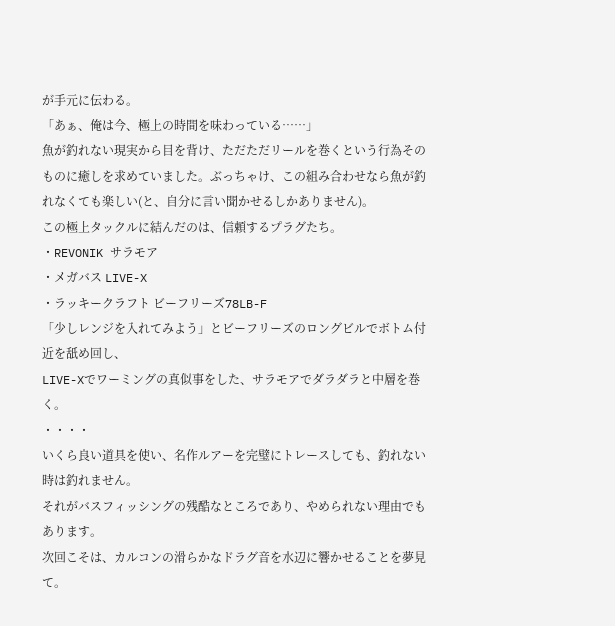が手元に伝わる。
「あぁ、俺は今、極上の時間を味わっている……」
魚が釣れない現実から目を背け、ただただリールを巻くという行為そのものに癒しを求めていました。ぶっちゃけ、この組み合わせなら魚が釣れなくても楽しい(と、自分に言い聞かせるしかありません)。
この極上タックルに結んだのは、信頼するプラグたち。
・REVONIK サラモア
・メガバス LIVE-X
・ラッキークラフト ビーフリーズ78LB-F
「少しレンジを入れてみよう」とビーフリーズのロングビルでボトム付近を舐め回し、
LIVE-Xでワーミングの真似事をした、サラモアでダラダラと中層を巻く。
・・・・
いくら良い道具を使い、名作ルアーを完璧にトレースしても、釣れない時は釣れません。
それがバスフィッシングの残酷なところであり、やめられない理由でもあります。
次回こそは、カルコンの滑らかなドラグ音を水辺に響かせることを夢見て。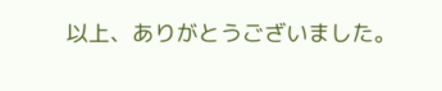以上、ありがとうございました。